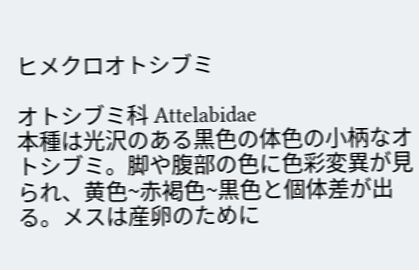ヒメクロオトシブミ

オトシブミ科 Attelabidae
本種は光沢のある黒色の体色の小柄なオトシブミ。脚や腹部の色に色彩変異が見られ、黄色~赤褐色~黒色と個体差が出る。メスは産卵のために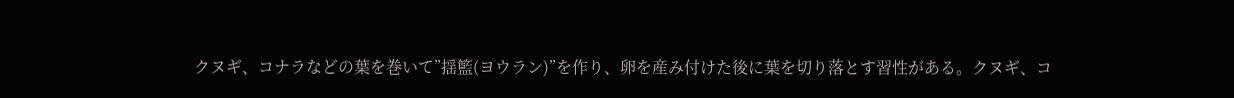クヌギ、コナラなどの葉を巻いて”揺籃(ヨウラン)”を作り、卵を産み付けた後に葉を切り落とす習性がある。クヌギ、コ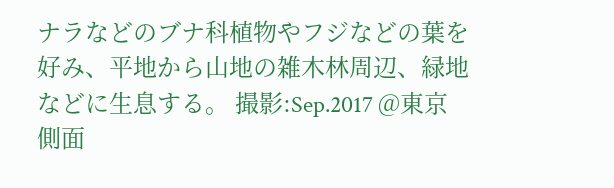ナラなどのブナ科植物やフジなどの葉を好み、平地から山地の雑木林周辺、緑地などに生息する。 撮影:Sep.2017 @東京
側面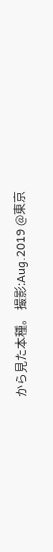から見た本種。 撮影:Aug.2019 @東京